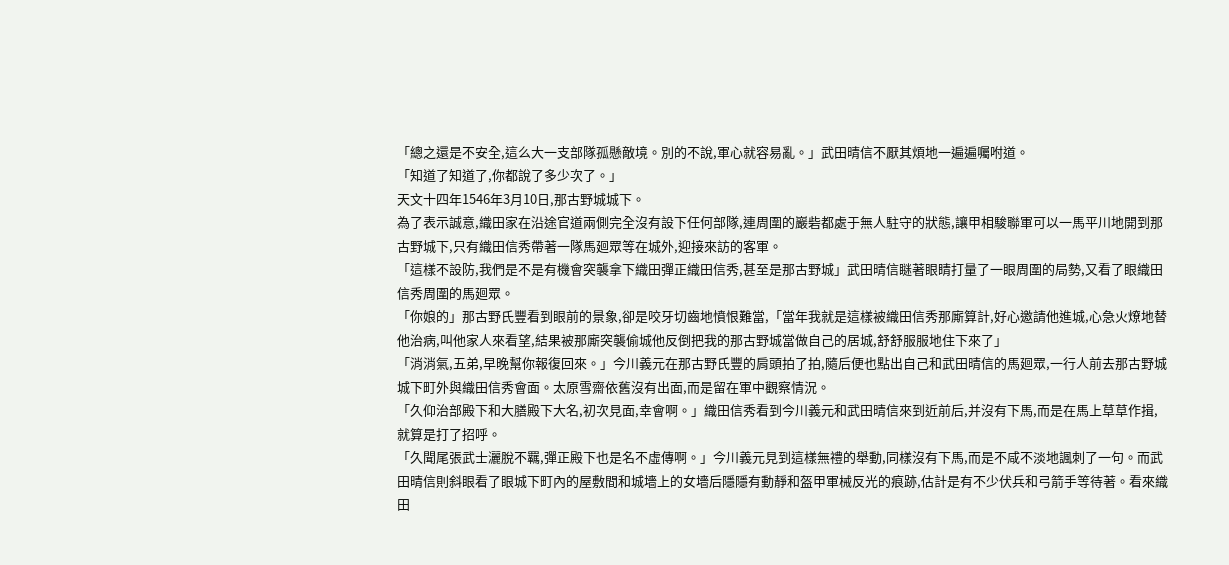「總之還是不安全,這么大一支部隊孤懸敵境。別的不說,軍心就容易亂。」武田晴信不厭其煩地一遍遍囑咐道。
「知道了知道了,你都說了多少次了。」
天文十四年1546年3月10日,那古野城城下。
為了表示誠意,織田家在沿途官道兩側完全沒有設下任何部隊,連周圍的巖砦都處于無人駐守的狀態,讓甲相駿聯軍可以一馬平川地開到那古野城下,只有織田信秀帶著一隊馬廻眾等在城外,迎接來訪的客軍。
「這樣不設防,我們是不是有機會突襲拿下織田彈正織田信秀,甚至是那古野城」武田晴信瞇著眼睛打量了一眼周圍的局勢,又看了眼織田信秀周圍的馬廻眾。
「你娘的」那古野氏豐看到眼前的景象,卻是咬牙切齒地憤恨難當,「當年我就是這樣被織田信秀那廝算計,好心邀請他進城,心急火燎地替他治病,叫他家人來看望,結果被那廝突襲偷城他反倒把我的那古野城當做自己的居城,舒舒服服地住下來了」
「消消氣,五弟,早晚幫你報復回來。」今川義元在那古野氏豐的肩頭拍了拍,隨后便也點出自己和武田晴信的馬廻眾,一行人前去那古野城城下町外與織田信秀會面。太原雪齋依舊沒有出面,而是留在軍中觀察情況。
「久仰治部殿下和大膳殿下大名,初次見面,幸會啊。」織田信秀看到今川義元和武田晴信來到近前后,并沒有下馬,而是在馬上草草作揖,就算是打了招呼。
「久聞尾張武士灑脫不羈,彈正殿下也是名不虛傳啊。」今川義元見到這樣無禮的舉動,同樣沒有下馬,而是不咸不淡地諷刺了一句。而武田晴信則斜眼看了眼城下町內的屋敷間和城墻上的女墻后隱隱有動靜和盔甲軍械反光的痕跡,估計是有不少伏兵和弓箭手等待著。看來織田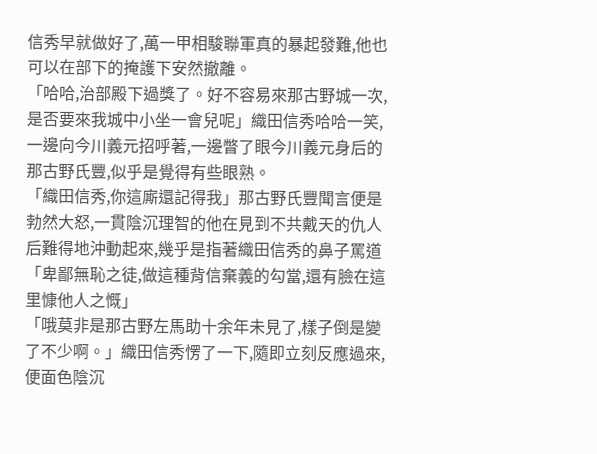信秀早就做好了,萬一甲相駿聯軍真的暴起發難,他也可以在部下的掩護下安然撤離。
「哈哈,治部殿下過獎了。好不容易來那古野城一次,是否要來我城中小坐一會兒呢」織田信秀哈哈一笑,一邊向今川義元招呼著,一邊瞥了眼今川義元身后的那古野氏豐,似乎是覺得有些眼熟。
「織田信秀,你這廝還記得我」那古野氏豐聞言便是勃然大怒,一貫陰沉理智的他在見到不共戴天的仇人后難得地沖動起來,幾乎是指著織田信秀的鼻子罵道「卑鄙無恥之徒,做這種背信棄義的勾當,還有臉在這里慷他人之慨」
「哦莫非是那古野左馬助十余年未見了,樣子倒是變了不少啊。」織田信秀愣了一下,隨即立刻反應過來,便面色陰沉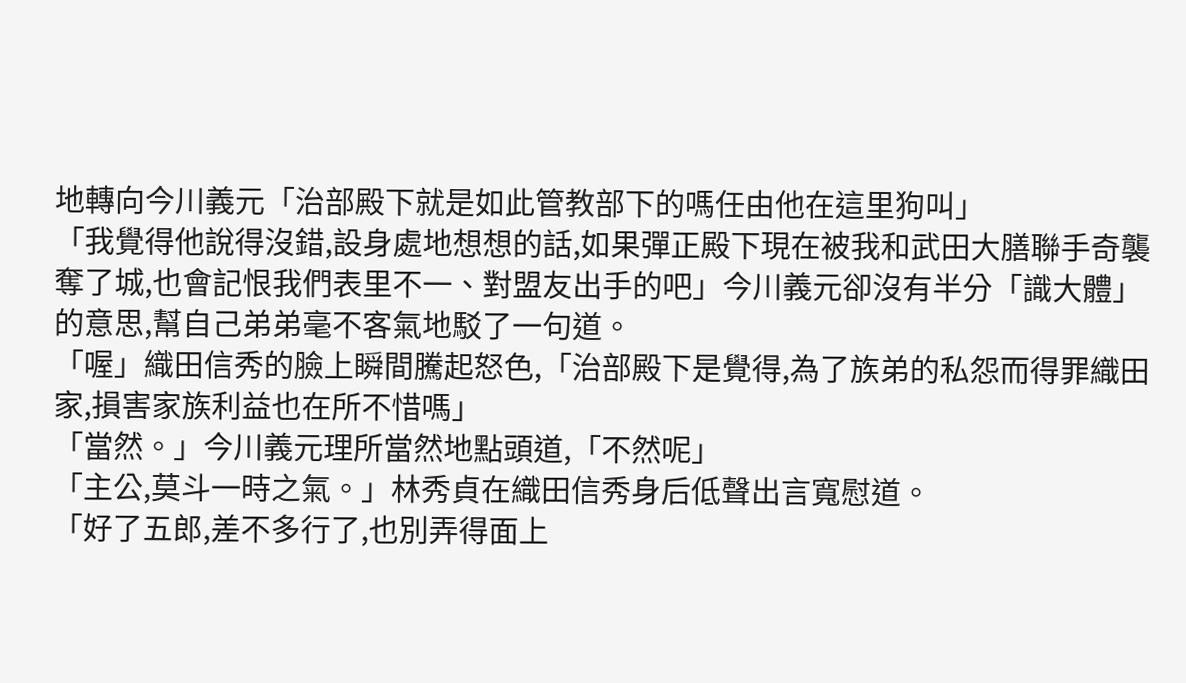地轉向今川義元「治部殿下就是如此管教部下的嗎任由他在這里狗叫」
「我覺得他說得沒錯,設身處地想想的話,如果彈正殿下現在被我和武田大膳聯手奇襲奪了城,也會記恨我們表里不一、對盟友出手的吧」今川義元卻沒有半分「識大體」的意思,幫自己弟弟毫不客氣地駁了一句道。
「喔」織田信秀的臉上瞬間騰起怒色,「治部殿下是覺得,為了族弟的私怨而得罪織田家,損害家族利益也在所不惜嗎」
「當然。」今川義元理所當然地點頭道,「不然呢」
「主公,莫斗一時之氣。」林秀貞在織田信秀身后低聲出言寬慰道。
「好了五郎,差不多行了,也別弄得面上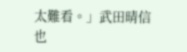太難看。」武田晴信也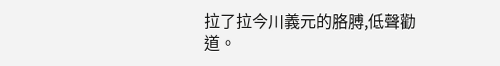拉了拉今川義元的胳膊,低聲勸道。